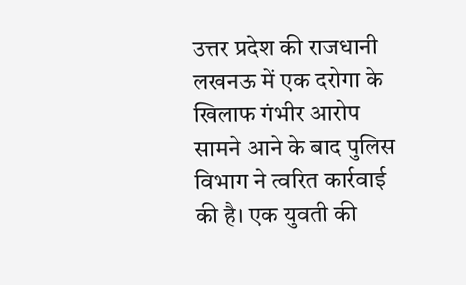उत्तर प्रदेश की राजधानी लखनऊ में एक दरोगा के खिलाफ गंभीर आरोप सामने आने के बाद पुलिस विभाग ने त्वरित कार्रवाई की है। एक युवती की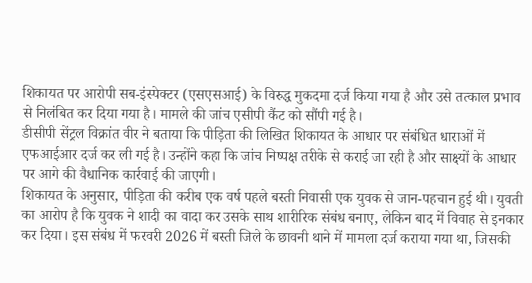शिकायत पर आरोपी सब-इंस्पेक्टर (एसएसआई) के विरुद्ध मुकदमा दर्ज किया गया है और उसे तत्काल प्रभाव से निलंबित कर दिया गया है। मामले की जांच एसीपी कैंट को सौंपी गई है।
डीसीपी सेंट्रल विक्रांत वीर ने बताया कि पीड़िता की लिखित शिकायत के आधार पर संबंधित धाराओं में एफआईआर दर्ज कर ली गई है। उन्होंने कहा कि जांच निष्पक्ष तरीके से कराई जा रही है और साक्ष्यों के आधार पर आगे की वैधानिक कार्रवाई की जाएगी।
शिकायत के अनुसार, पीड़िता की करीब एक वर्ष पहले बस्ती निवासी एक युवक से जान-पहचान हुई थी। युवती का आरोप है कि युवक ने शादी का वादा कर उसके साथ शारीरिक संबंध बनाए, लेकिन बाद में विवाह से इनकार कर दिया। इस संबंध में फरवरी 2026 में बस्ती जिले के छावनी थाने में मामला दर्ज कराया गया था, जिसकी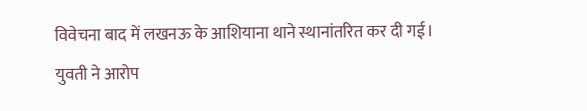विवेचना बाद में लखनऊ के आशियाना थाने स्थानांतरित कर दी गई।
युवती ने आरोप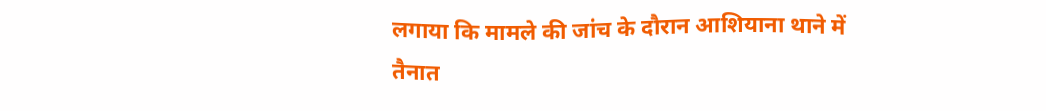लगाया कि मामले की जांच के दौरान आशियाना थाने में तैनात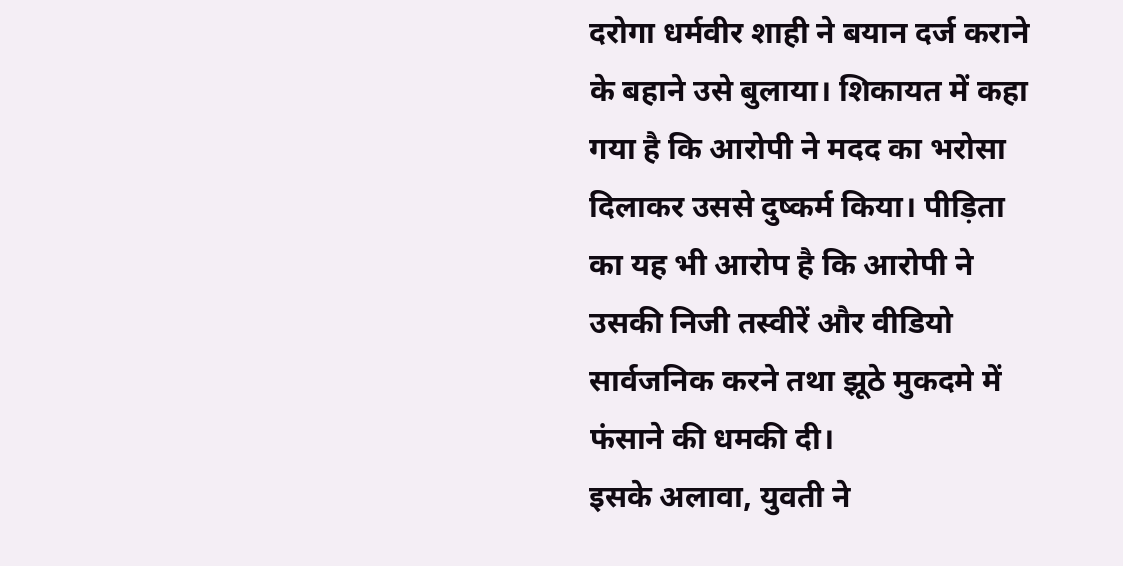दरोगा धर्मवीर शाही ने बयान दर्ज कराने के बहाने उसे बुलाया। शिकायत में कहा गया है कि आरोपी ने मदद का भरोसा दिलाकर उससे दुष्कर्म किया। पीड़िता का यह भी आरोप है कि आरोपी ने उसकी निजी तस्वीरें और वीडियो सार्वजनिक करने तथा झूठे मुकदमे में फंसाने की धमकी दी।
इसके अलावा, युवती ने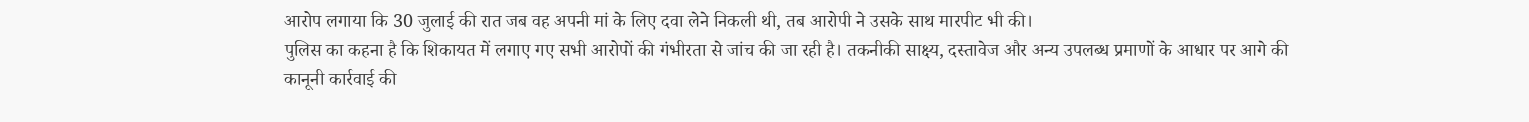आरोप लगाया कि 30 जुलाई की रात जब वह अपनी मां के लिए दवा लेने निकली थी, तब आरोपी ने उसके साथ मारपीट भी की।
पुलिस का कहना है कि शिकायत में लगाए गए सभी आरोपों की गंभीरता से जांच की जा रही है। तकनीकी साक्ष्य, दस्तावेज और अन्य उपलब्ध प्रमाणों के आधार पर आगे की कानूनी कार्रवाई की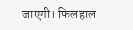जाएगी। फिलहाल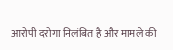आरोपी दरोगा निलंबित है और मामले की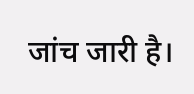जांच जारी है।